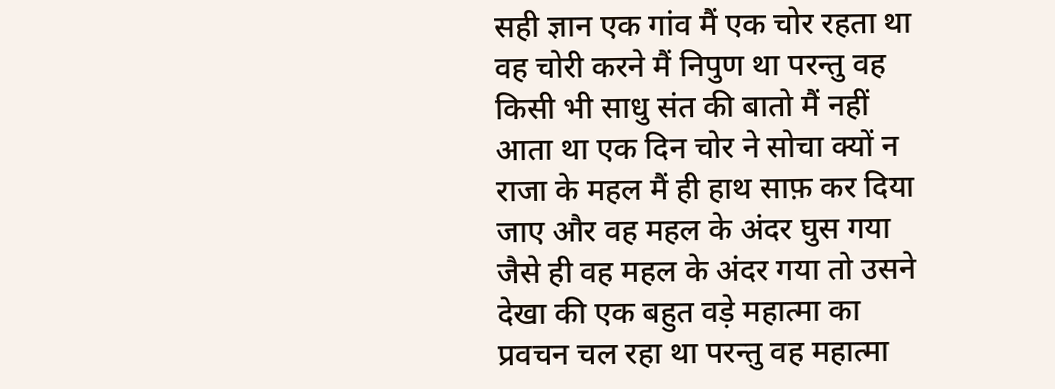सही ज्ञान एक गांव मैं एक चोर रहता था वह चोरी करने मैं निपुण था परन्तु वह किसी भी साधु संत की बातो मैं नहीं आता था एक दिन चोर ने सोचा क्यों न राजा के महल मैं ही हाथ साफ़ कर दिया जाए और वह महल के अंदर घुस गया जैसे ही वह महल के अंदर गया तो उसने देखा की एक बहुत वड़े महात्मा का प्रवचन चल रहा था परन्तु वह महात्मा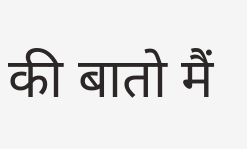की बातो मैं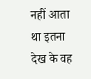नहीं आता था इतना देख के वह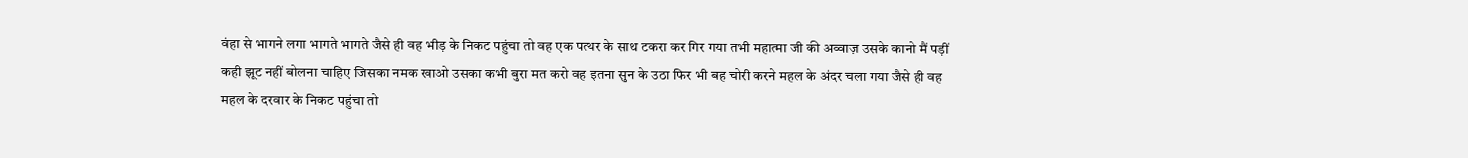वंहा से भागने लगा भागते भागते जैसे ही वह भीड़ के निकट पहुंचा तो वह एक पत्थर के साथ टकरा कर गिर गया तभी महात्मा जी की अव्वाज़ उसके कानो मैं पड़ीं कही झूट नहीं बोलना चाहिए जिसका नमक खाओ उसका कभी बुरा मत करो वह इतना सुन के उठा फिर भी बह चोरी करने महल के अंदर चला गया जैसे ही वह महल के दरवार के निकट पहुंचा तो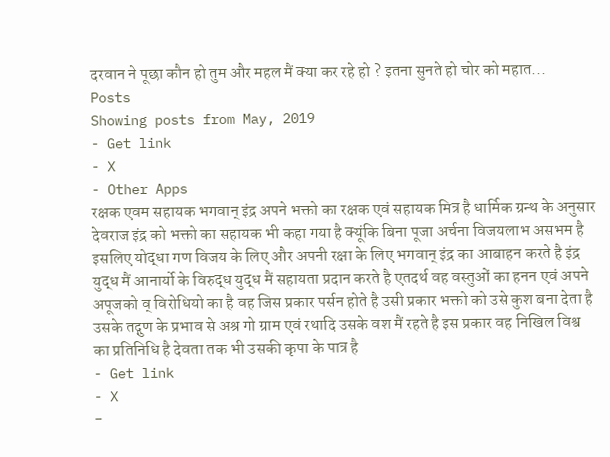दरवान ने पूछा कौन हो तुम और महल मैं क्या कर रहे हो ? इतना सुनते हो चोर को महात...
Posts
Showing posts from May, 2019
- Get link
- X
- Other Apps
रक्षक एवम सहायक भगवान् इंद्र अपने भक्तो का रक्षक एवं सहायक मित्र है धार्मिक ग्रन्थ के अनुसार देवराज इंद्र को भक्तो का सहायक भी कहा गया है क्यूंकि बिना पूजा अर्चना विजयलाभ असभम है इसलिए योद्धा गण विजय के लिए और अपनी रक्षा के लिए भगवान् इंद्र का आबाहन करते है इंद्र युद्ध मैं आनार्यो के विरुद्ध युद्ध मैं सहायता प्रदान करते है एतदर्थ वह वस्तुओं का हनन एवं अपने अपूजको व् विरोधियो का है वह जिस प्रकार पर्सन होते है उसी प्रकार भक्तो को उसे कुश बना देता है उसके तद्गुण के प्रभाव से अश्र गो ग्राम एवं रथादि उसके वश मैं रहते है इस प्रकार वह निखिल विश्व का प्रतिनिधि है देवता तक भी उसकी कृपा के पात्र है
- Get link
- X
-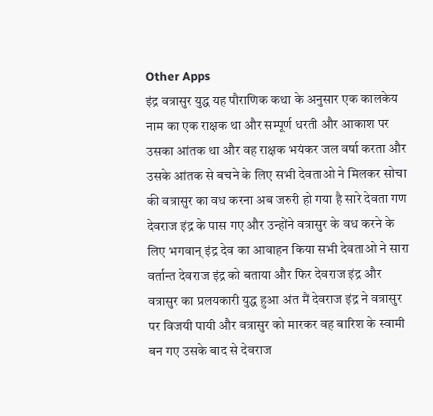Other Apps
इंद्र वत्रासुर युद्ध यह पौराणिक कथा के अनुसार एक कालकेय नाम का एक राक्षक था और सम्पूर्ण धरती और आकाश पर उसका आंतक था और वह राक्षक भयंकर जल वर्षा करता और उसके आंतक से बचने के लिए सभी देवताओ ने मिलकर सोचा की वत्रासुर का वध करना अब जरुरी हो गया है सारे देवता गण देवराज इंद्र के पास गए और उन्होंने वत्रासुर के वध करने के लिए भगवान् इंद्र देव का आवाहन किया सभी देवताओ ने सारा वर्तान्त देवराज इंद्र को बताया और फिर देवराज इंद्र और वत्रासुर का प्रलयकारी युद्ध हुआ अंत मैं देवराज इंद्र ने वत्रासुर पर विजयी पायी और वत्रासुर को मारकर वह बारिश के स्वामी बन गए उसके बाद से देवराज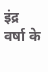इंद्र वर्षा के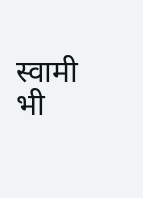स्वामी भी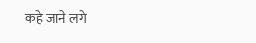कहे जाने लगे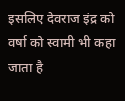इसलिए देवराज इंद्र को वर्षा को स्वामी भी कहा जाता है